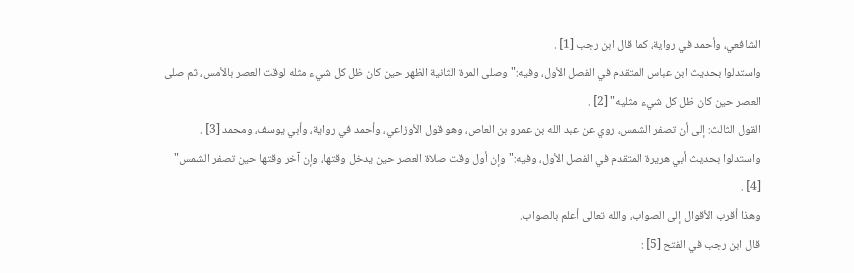الشافعي، وأحمد في رواية، كما قال ابن رجب [1] .
واستدلوا بحديث ابن عباس المتقدم في الفصل الأول، وفيه:"وصلى المرة الثانية الظهر حين كان ظل كل شيء مثله لوقت العصر بالأمس، ثم صلى العصر حين كان ظل كل شيء مثليه" [2] .
القول الثالث: إلى أن تصفر الشمس، روي عن عبد الله بن عمرو بن العاص، وهو قول الأوزاعي، وأحمد في رواية، وأبي يوسف، ومحمد [3] .
واستدلوا بحديث أبي هريرة المتقدم في الفصل الأول، وفيه:"وإن أول وقت صلاة العصر حين يدخل وقتها، وإن آخر وقتها حين تصفر الشمس" [4] .
وهذا أقرب الأقوال إلى الصواب، والله تعالى أعلم بالصواب.
قال ابن رجب في الفتح [5] :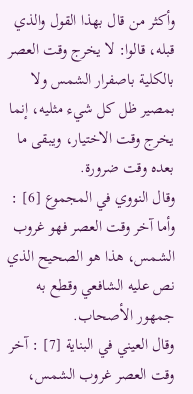وأكثر من قال بهذا القول والذي قبله، قالوا: لا يخرج وقت العصر بالكلية باصفرار الشمس ولا بمصير ظل كل شيء مثليه، إنما يخرج وقت الاختيار، ويبقى ما بعده وقت ضرورة.
وقال النووي في المجموع [6] : وأما آخر وقت العصر فهو غروب الشمس، هذا هو الصحيح الذي نص عليه الشافعي وقطع به جمهور الأصحاب.
وقال العيني في البناية [7] : آخر وقت العصر غروب الشمس،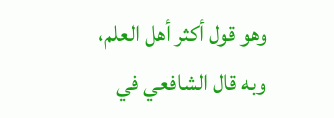وهو قول أكثر أهل العلم، وبه قال الشافعي في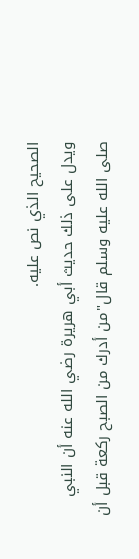الصحيح الذي نص عليه.
ويدل على ذلك حديث أبي هريرة رضي الله عنه أن النبي صلى الله عليه وسلم قال"من أدرك من الصبح ركعة قبل أن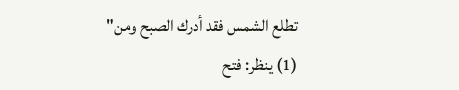تطلع الشمس فقد أدرك الصبح ومن"
(1) ينظر: فتح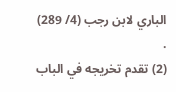الباري لابن رجب (4/ 289) .
(2) تقدم تخريجه في الباب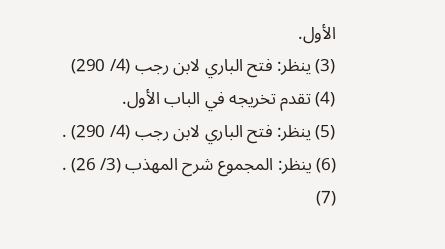الأول.
(3) ينظر: فتح الباري لابن رجب (4/ 290)
(4) تقدم تخريجه في الباب الأول.
(5) ينظر: فتح الباري لابن رجب (4/ 290) .
(6) ينظر: المجموع شرح المهذب (3/ 26) .
(7)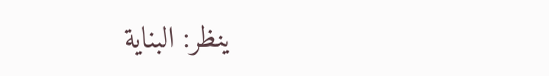ينظر: البناية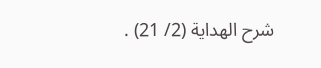شرح الهداية (2/ 21) .